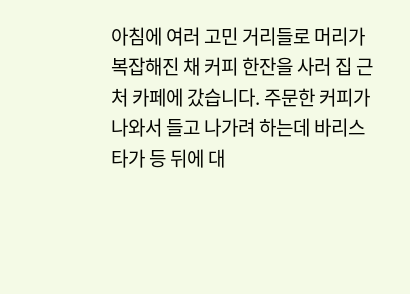아침에 여러 고민 거리들로 머리가 복잡해진 채 커피 한잔을 사러 집 근처 카페에 갔습니다. 주문한 커피가 나와서 들고 나가려 하는데 바리스타가 등 뒤에 대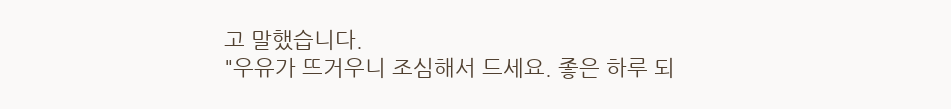고 말했습니다.
"우유가 뜨거우니 조심해서 드세요. 좋은 하루 되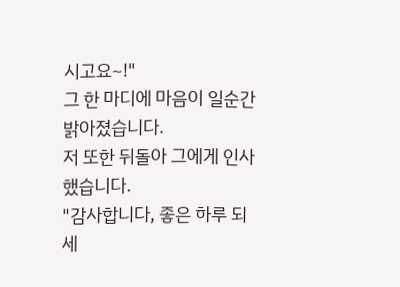시고요~!"
그 한 마디에 마음이 일순간 밝아졌습니다.
저 또한 뒤돌아 그에게 인사했습니다.
"감사합니다, 좋은 하루 되세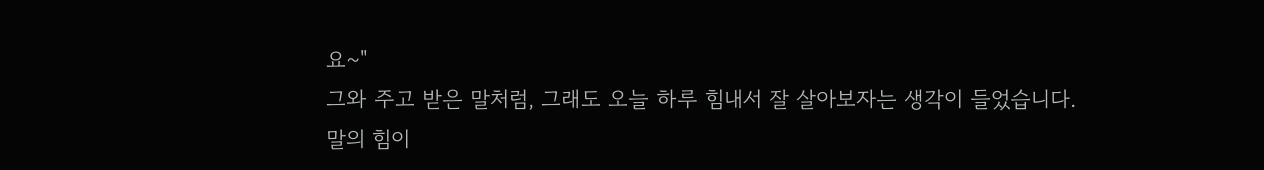요~"
그와 주고 받은 말처럼, 그래도 오늘 하루 힘내서 잘 살아보자는 생각이 들었습니다.
말의 힘이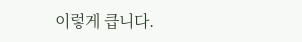이렇게 큽니다.